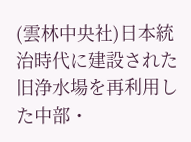(雲林中央社)日本統治時代に建設された旧浄水場を再利用した中部・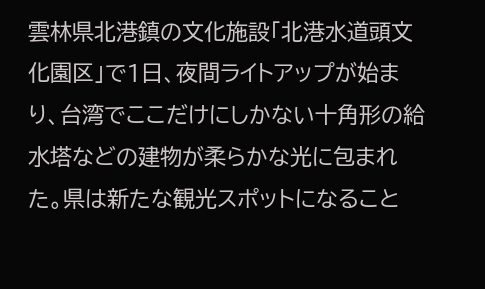雲林県北港鎮の文化施設「北港水道頭文化園区」で1日、夜間ライトアップが始まり、台湾でここだけにしかない十角形の給水塔などの建物が柔らかな光に包まれた。県は新たな観光スポットになること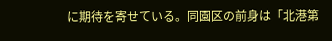に期待を寄せている。同園区の前身は「北港第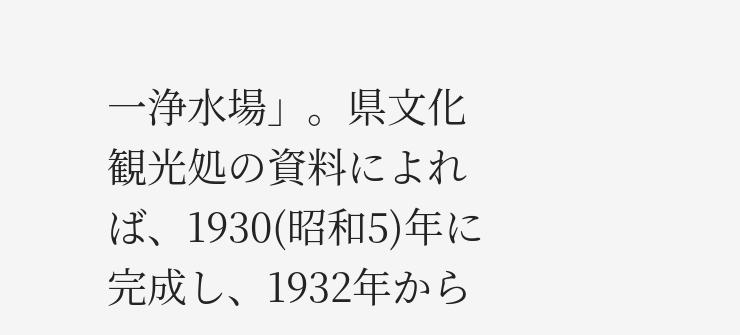一浄水場」。県文化観光処の資料によれば、1930(昭和5)年に完成し、1932年から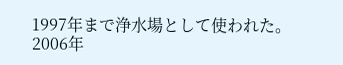1997年まで浄水場として使われた。2006年